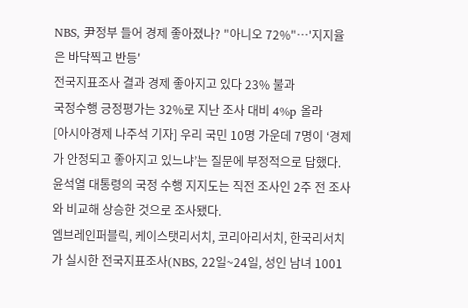NBS, 尹정부 들어 경제 좋아졌나? "아니오 72%"…'지지율은 바닥찍고 반등'
전국지표조사 결과 경제 좋아지고 있다 23% 불과
국정수행 긍정평가는 32%로 지난 조사 대비 4%p 올라
[아시아경제 나주석 기자] 우리 국민 10명 가운데 7명이 ‘경제가 안정되고 좋아지고 있느냐’는 질문에 부정적으로 답했다. 윤석열 대통령의 국정 수행 지지도는 직전 조사인 2주 전 조사와 비교해 상승한 것으로 조사됐다.
엠브레인퍼블릭, 케이스탯리서치, 코리아리서치, 한국리서치가 실시한 전국지표조사(NBS, 22일~24일, 성인 남녀 1001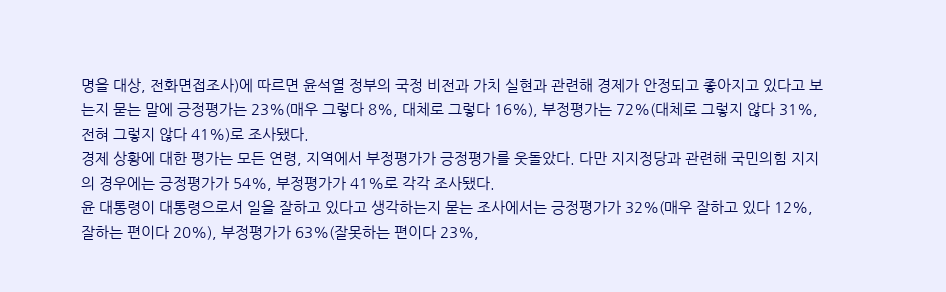명을 대상, 전화면접조사)에 따르면 윤석열 정부의 국정 비전과 가치 실현과 관련해 경제가 안정되고 좋아지고 있다고 보는지 묻는 말에 긍정평가는 23%(매우 그렇다 8%, 대체로 그렇다 16%), 부정평가는 72%(대체로 그렇지 않다 31%, 전혀 그렇지 않다 41%)로 조사됐다.
경제 상황에 대한 평가는 모든 연령, 지역에서 부정평가가 긍정평가를 웃돌았다. 다만 지지정당과 관련해 국민의힘 지지의 경우에는 긍정평가가 54%, 부정평가가 41%로 각각 조사됐다.
윤 대통령이 대통령으로서 일을 잘하고 있다고 생각하는지 묻는 조사에서는 긍정평가가 32%(매우 잘하고 있다 12%, 잘하는 편이다 20%), 부정평가가 63%(잘못하는 편이다 23%,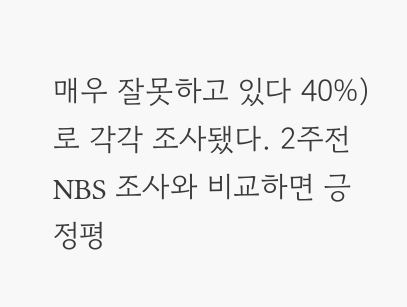매우 잘못하고 있다 40%)로 각각 조사됐다. 2주전 NBS 조사와 비교하면 긍정평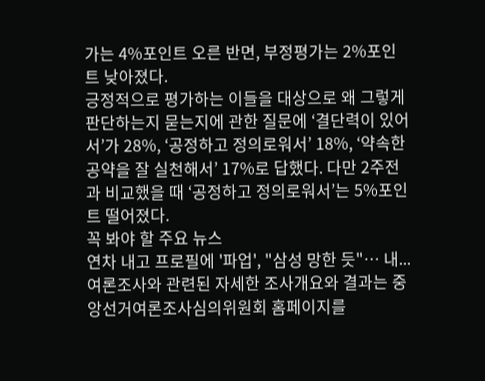가는 4%포인트 오른 반면, 부정평가는 2%포인트 낮아졌다.
긍정적으로 평가하는 이들을 대상으로 왜 그렇게 판단하는지 묻는지에 관한 질문에 ‘결단력이 있어서’가 28%, ‘공정하고 정의로워서’ 18%, ‘약속한 공약을 잘 실천해서’ 17%로 답했다. 다만 2주전과 비교했을 때 ‘공정하고 정의로워서’는 5%포인트 떨어졌다.
꼭 봐야 할 주요 뉴스
연차 내고 프로필에 '파업', "삼성 망한 듯"… 내...
여론조사와 관련된 자세한 조사개요와 결과는 중앙선거여론조사심의위원회 홈페이지를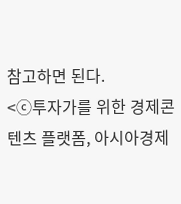참고하면 된다.
<ⓒ투자가를 위한 경제콘텐츠 플랫폼, 아시아경제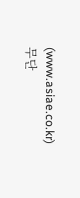(www.asiae.co.kr) 무단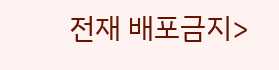전재 배포금지>